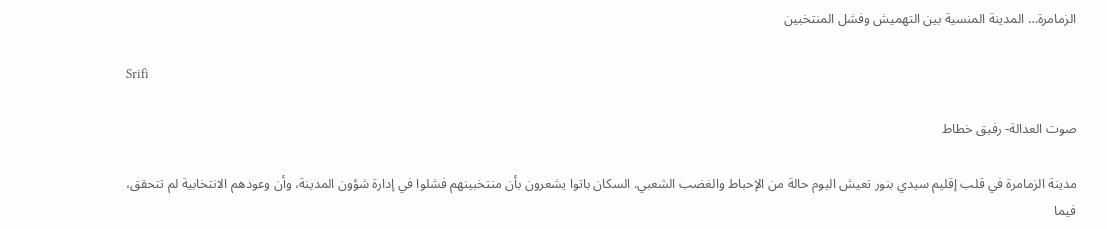الزمامرة… المدينة المنسية بين التهميش وفشل المنتخبين

Srifi

صوت العدالة- رفيق خطاط

مدينة الزمامرة في قلب إقليم سيدي بنور تعيش اليوم حالة من الإحباط والغضب الشعبي. السكان باتوا يشعرون بأن منتخبينهم فشلوا في إدارة شؤون المدينة، وأن وعودهم الانتخابية لم تتحقق، فيما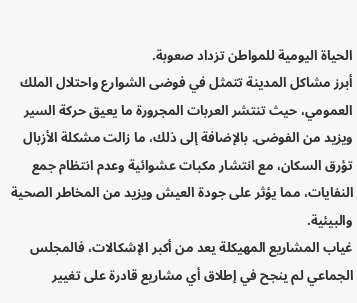الحياة اليومية للمواطن تزداد صعوبة.
أبرز مشاكل المدينة تتمثل في فوضى الشوارع واحتلال الملك العمومي، حيث تنتشر العربات المجرورة ما يعيق حركة السير ويزيد من الفوضى. بالإضافة إلى ذلك، ما زالت مشكلة الأزبال تؤرق السكان، مع انتشار مكبات عشوائية وعدم انتظام جمع النفايات، مما يؤثر على جودة العيش ويزيد من المخاطر الصحية والبيئية.
غياب المشاريع المهيكلة يعد من أكبر الإشكالات، فالمجلس الجماعي لم ينجح في إطلاق أي مشاريع قادرة على تغيير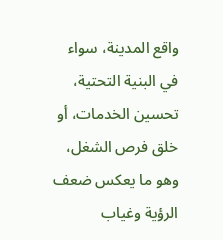واقع المدينة، سواء في البنية التحتية، تحسين الخدمات، أو خلق فرص الشغل، وهو ما يعكس ضعف الرؤية وغياب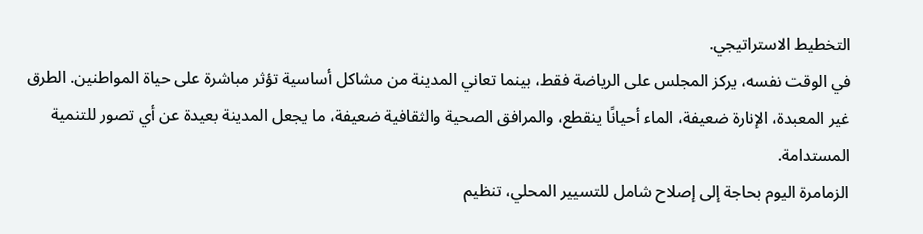التخطيط الاستراتيجي.
في الوقت نفسه، يركز المجلس على الرياضة فقط، بينما تعاني المدينة من مشاكل أساسية تؤثر مباشرة على حياة المواطنين. الطرق غير المعبدة، الإنارة ضعيفة، الماء أحيانًا ينقطع، والمرافق الصحية والثقافية ضعيفة، ما يجعل المدينة بعيدة عن أي تصور للتنمية المستدامة.
الزمامرة اليوم بحاجة إلى إصلاح شامل للتسيير المحلي، تنظيم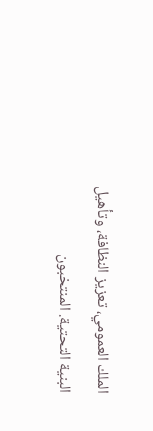الملك العمومي، تعزيز النظافة، وتأهيل البنية التحتية. المنتخبون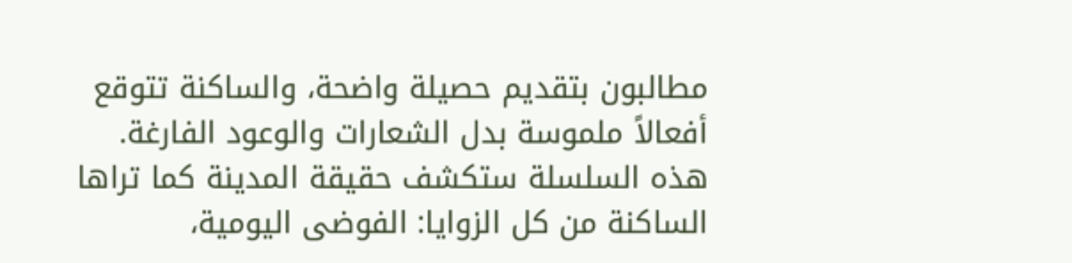مطالبون بتقديم حصيلة واضحة، والساكنة تتوقع أفعالاً ملموسة بدل الشعارات والوعود الفارغة.
هذه السلسلة ستكشف حقيقة المدينة كما تراها الساكنة من كل الزوايا: الفوضى اليومية،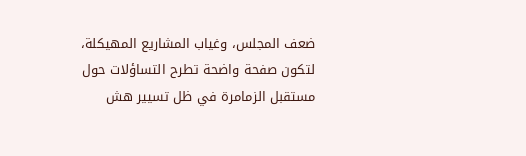ضعف المجلس، وغياب المشاريع المهيكلة، لتكون صفحة واضحة تطرح التساؤلات حول مستقبل الزمامرة في ظل تسيير هش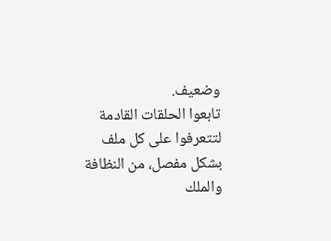وضعيف.
تابعوا الحلقات القادمة لتتعرفوا على كل ملف بشكل مفصل، من النظافة والملك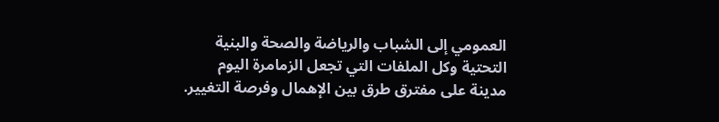العمومي إلى الشباب والرياضة والصحة والبنية التحتية وكل الملفات التي تجعل الزمامرة اليوم مدينة على مفترق طرق بين الإهمال وفرصة التغيير.